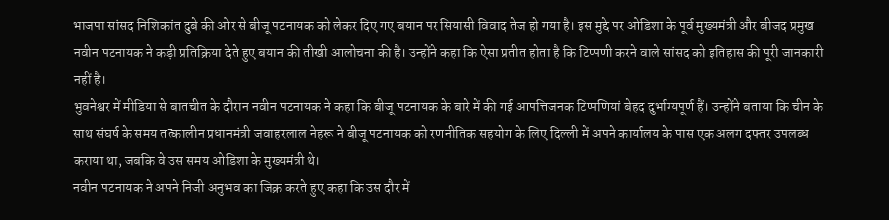भाजपा सांसद निशिकांत दुबे की ओर से बीजू पटनायक को लेकर दिए गए बयान पर सियासी विवाद तेज हो गया है। इस मुद्दे पर ओडिशा के पूर्व मुख्यमंत्री और बीजद प्रमुख नवीन पटनायक ने कड़ी प्रतिक्रिया देते हुए बयान की तीखी आलोचना की है। उन्होंने कहा कि ऐसा प्रतीत होता है कि टिप्पणी करने वाले सांसद को इतिहास की पूरी जानकारी नहीं है।
भुवनेश्वर में मीडिया से बातचीत के दौरान नवीन पटनायक ने कहा कि बीजू पटनायक के बारे में की गई आपत्तिजनक टिप्पणियां बेहद दुर्भाग्यपूर्ण हैं। उन्होंने बताया कि चीन के साथ संघर्ष के समय तत्कालीन प्रधानमंत्री जवाहरलाल नेहरू ने बीजू पटनायक को रणनीतिक सहयोग के लिए दिल्ली में अपने कार्यालय के पास एक अलग दफ्तर उपलब्ध कराया था, जबकि वे उस समय ओडिशा के मुख्यमंत्री थे।
नवीन पटनायक ने अपने निजी अनुभव का जिक्र करते हुए कहा कि उस दौर में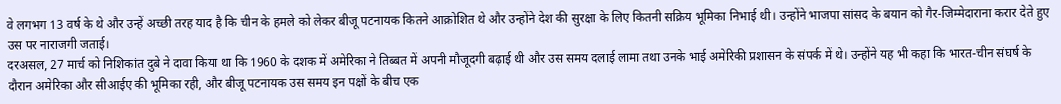वे लगभग 13 वर्ष के थे और उन्हें अच्छी तरह याद है कि चीन के हमले को लेकर बीजू पटनायक कितने आक्रोशित थे और उन्होंने देश की सुरक्षा के लिए कितनी सक्रिय भूमिका निभाई थी। उन्होंने भाजपा सांसद के बयान को गैर-जिम्मेदाराना करार देते हुए उस पर नाराजगी जताई।
दरअसल, 27 मार्च को निशिकांत दुबे ने दावा किया था कि 1960 के दशक में अमेरिका ने तिब्बत में अपनी मौजूदगी बढ़ाई थी और उस समय दलाई लामा तथा उनके भाई अमेरिकी प्रशासन के संपर्क में थे। उन्होंने यह भी कहा कि भारत-चीन संघर्ष के दौरान अमेरिका और सीआईए की भूमिका रही, और बीजू पटनायक उस समय इन पक्षों के बीच एक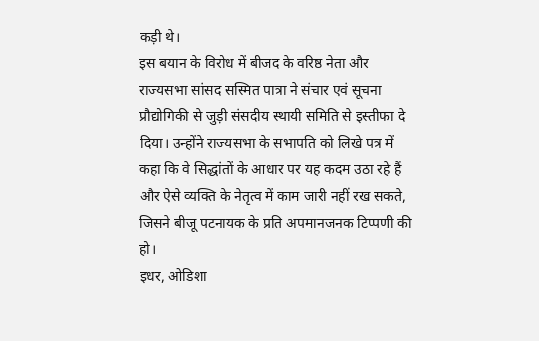कड़ी थे।
इस बयान के विरोध में बीजद के वरिष्ठ नेता और राज्यसभा सांसद सस्मित पात्रा ने संचार एवं सूचना प्रौद्योगिकी से जुड़ी संसदीय स्थायी समिति से इस्तीफा दे दिया। उन्होंने राज्यसभा के सभापति को लिखे पत्र में कहा कि वे सिद्धांतों के आधार पर यह कदम उठा रहे हैं और ऐसे व्यक्ति के नेतृत्व में काम जारी नहीं रख सकते, जिसने बीजू पटनायक के प्रति अपमानजनक टिप्पणी की हो।
इधर, ओडिशा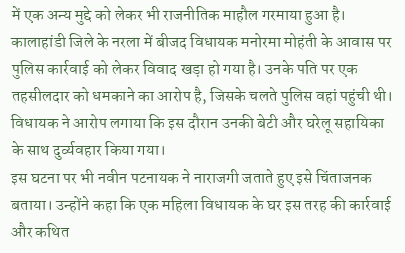में एक अन्य मुद्दे को लेकर भी राजनीतिक माहौल गरमाया हुआ है। कालाहांडी जिले के नरला में बीजद विधायक मनोरमा मोहंती के आवास पर पुलिस कार्रवाई को लेकर विवाद खड़ा हो गया है। उनके पति पर एक तहसीलदार को धमकाने का आरोप है, जिसके चलते पुलिस वहां पहुंची थी। विधायक ने आरोप लगाया कि इस दौरान उनकी बेटी और घरेलू सहायिका के साथ दुर्व्यवहार किया गया।
इस घटना पर भी नवीन पटनायक ने नाराजगी जताते हुए इसे चिंताजनक बताया। उन्होंने कहा कि एक महिला विधायक के घर इस तरह की कार्रवाई और कथित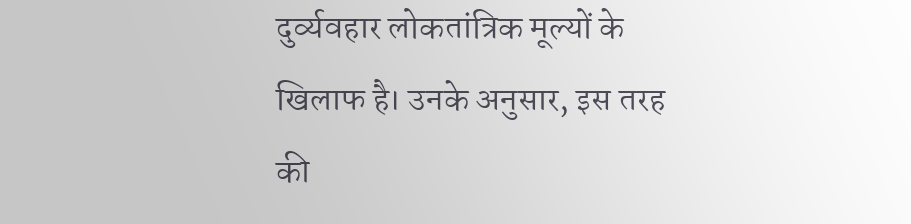दुर्व्यवहार लोकतांत्रिक मूल्यों के खिलाफ है। उनके अनुसार, इस तरह की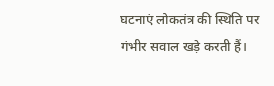घटनाएं लोकतंत्र की स्थिति पर गंभीर सवाल खड़े करती हैं।